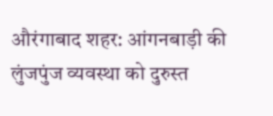औरंगाबाद शहर: आंगनबाड़ी की लुंजपुंज व्यवस्था को दुरुस्त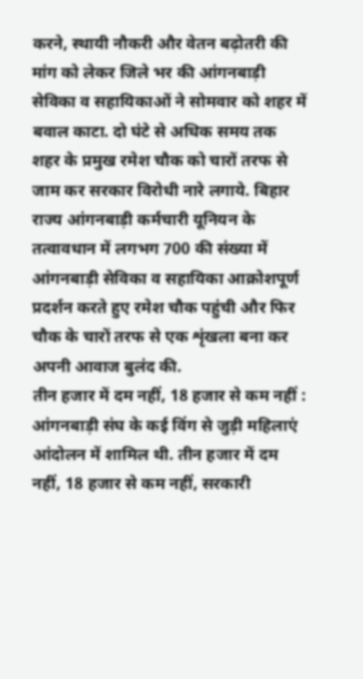करने, स्थायी नौकरी और वेतन बढ़ोतरी की मांग को लेकर जिले भर की आंगनबाड़ी सेविका व सहायिकाओं ने सोमवार को शहर में बवाल काटा. दो घंटे से अधिक समय तक शहर के प्रमुख रमेश चौक को चारों तरफ से जाम कर सरकार विरोधी नारे लगाये. बिहार राज्य आंगनबाड़ी कर्मचारी यूनियन के तत्वावधान में लगभग 700 की संख्या में आंगनबाड़ी सेविका व सहायिका आक्रोशपूर्ण प्रदर्शन करते हुए रमेश चौक पहुंची और फिर चौक के चारों तरफ से एक शृंखला बना कर अपनी आवाज बुलंद की.
तीन हजार में दम नहीं, 18 हजार से कम नहीं : आंगनबाड़ी संघ के कई विंग से जुड़ी महिलाएं आंदोलन में शामिल थी. तीन हजार में दम नहीं, 18 हजार से कम नहीं, सरकारी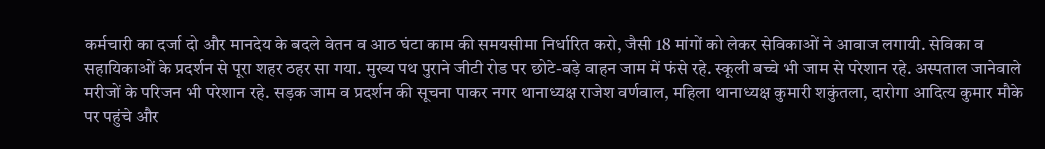कर्मचारी का दर्जा दो और मानदेय के बदले वेतन व आठ घंटा काम की समयसीमा निर्धारित करो, जैसी 18 मांगों को लेकर सेविकाओं ने आवाज लगायी. सेविका व सहायिकाओं के प्रदर्शन से पूरा शहर ठहर सा गया. मुख्य पथ पुराने जीटी रोड पर छोटे-बड़े वाहन जाम में फंसे रहे. स्कूली बच्चे भी जाम से परेशान रहे. अस्पताल जानेवाले मरीजों के परिजन भी परेशान रहे. सड़क जाम व प्रदर्शन की सूचना पाकर नगर थानाध्यक्ष राजेश वर्णवाल, महिला थानाध्यक्ष कुमारी शकुंतला, दारोगा आदित्य कुमार मौके पर पहुंचे और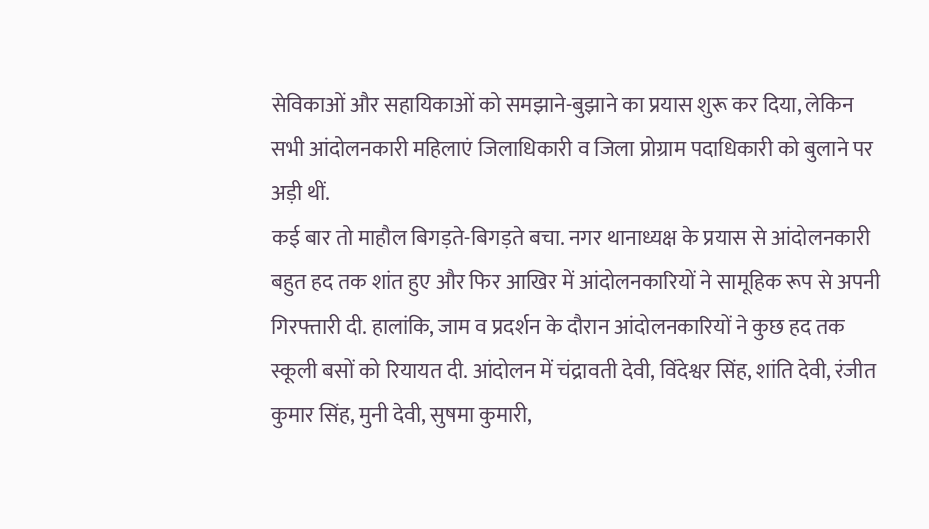सेविकाओं और सहायिकाओं को समझाने-बुझाने का प्रयास शुरू कर दिया, लेकिन सभी आंदोलनकारी महिलाएं जिलाधिकारी व जिला प्रोग्राम पदाधिकारी को बुलाने पर अड़ी थीं.
कई बार तो माहौल बिगड़ते-बिगड़ते बचा. नगर थानाध्यक्ष के प्रयास से आंदोलनकारी बहुत हद तक शांत हुए और फिर आखिर में आंदोलनकारियों ने सामूहिक रूप से अपनी गिरफ्तारी दी. हालांकि, जाम व प्रदर्शन के दौरान आंदोलनकारियों ने कुछ हद तक स्कूली बसों को रियायत दी. आंदोलन में चंद्रावती देवी, विंदेश्वर सिंह, शांति देवी, रंजीत कुमार सिंह, मुनी देवी, सुषमा कुमारी,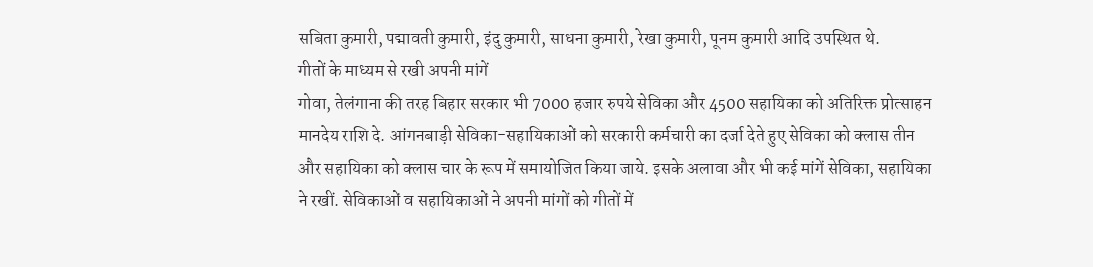सबिता कुमारी, पद्मावती कुमारी, इंदु कुमारी, साधना कुमारी, रेखा कुमारी, पूनम कुमारी आदि उपस्थित थे.
गीतों के माध्यम से रखी अपनी मांगें
गोवा, तेलंगाना की तरह बिहार सरकार भी 7000 हजार रुपये सेविका और 4500 सहायिका को अतिरिक्त प्रोत्साहन मानदेय राशि दे. आंगनबाड़ी सेविका-सहायिकाओं को सरकारी कर्मचारी का दर्जा देते हुए सेविका को क्लास तीन और सहायिका को क्लास चार के रूप में समायोजित किया जाये. इसके अलावा और भी कई मांगें सेविका, सहायिका ने रखीं. सेविकाओं व सहायिकाओं ने अपनी मांगों को गीतों में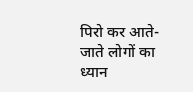पिरो कर आते-जाते लोगों का ध्यान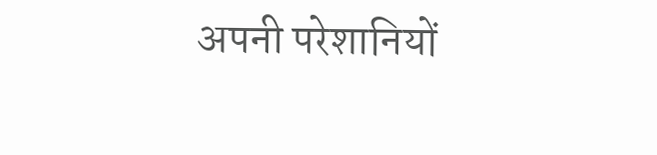अपनी परेशानियों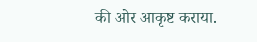की ओर आकृष्ट कराया.